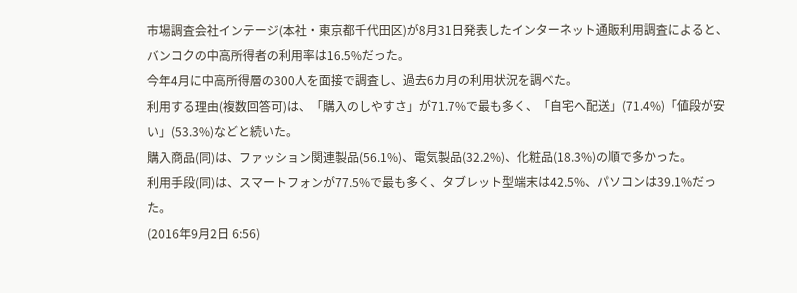市場調査会社インテージ(本社・東京都千代田区)が8月31日発表したインターネット通販利用調査によると、バンコクの中高所得者の利用率は16.5%だった。
今年4月に中高所得層の300人を面接で調査し、過去6カ月の利用状況を調べた。
利用する理由(複数回答可)は、「購入のしやすさ」が71.7%で最も多く、「自宅へ配送」(71.4%)「値段が安い」(53.3%)などと続いた。
購入商品(同)は、ファッション関連製品(56.1%)、電気製品(32.2%)、化粧品(18.3%)の順で多かった。
利用手段(同)は、スマートフォンが77.5%で最も多く、タブレット型端末は42.5%、パソコンは39.1%だった。
(2016年9月2日 6:56)